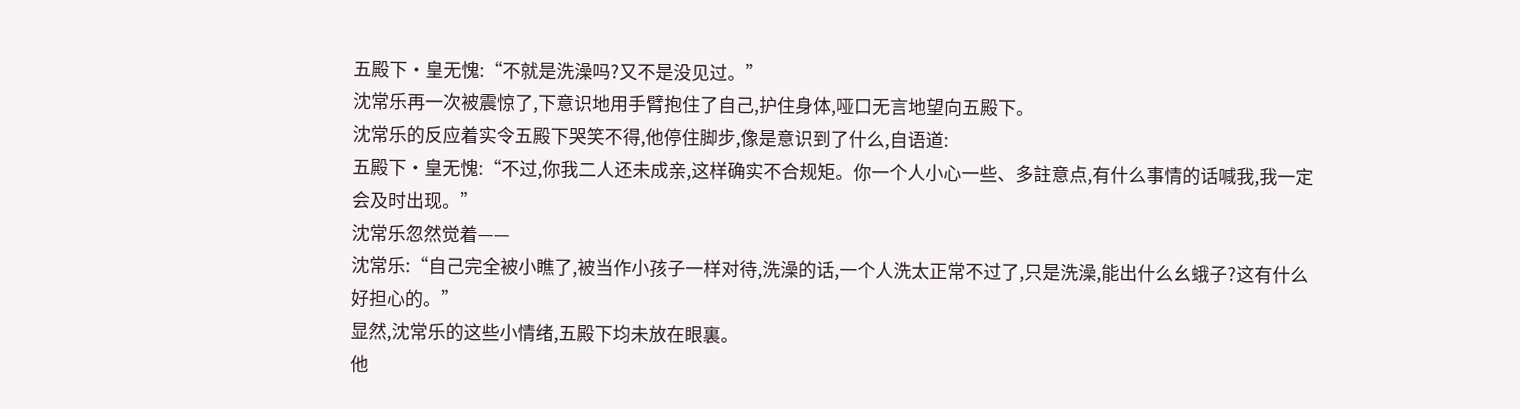五殿下·皇无愧:“不就是洗澡吗?又不是没见过。”
沈常乐再一次被震惊了,下意识地用手臂抱住了自己,护住身体,哑口无言地望向五殿下。
沈常乐的反应着实令五殿下哭笑不得,他停住脚步,像是意识到了什么,自语道:
五殿下·皇无愧:“不过,你我二人还未成亲,这样确实不合规矩。你一个人小心一些、多註意点,有什么事情的话喊我,我一定会及时出现。”
沈常乐忽然觉着——
沈常乐:“自己完全被小瞧了,被当作小孩子一样对待,洗澡的话,一个人洗太正常不过了,只是洗澡,能出什么幺蛾子?这有什么好担心的。”
显然,沈常乐的这些小情绪,五殿下均未放在眼裏。
他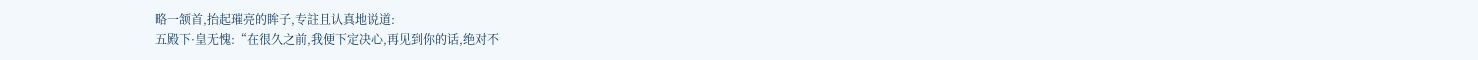略一颔首,抬起璀亮的眸子,专註且认真地说道:
五殿下·皇无愧:“在很久之前,我便下定决心,再见到你的话,绝对不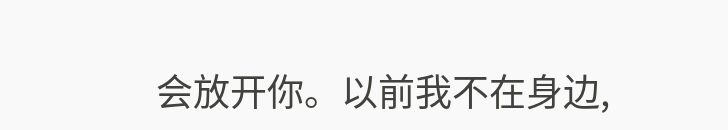会放开你。以前我不在身边,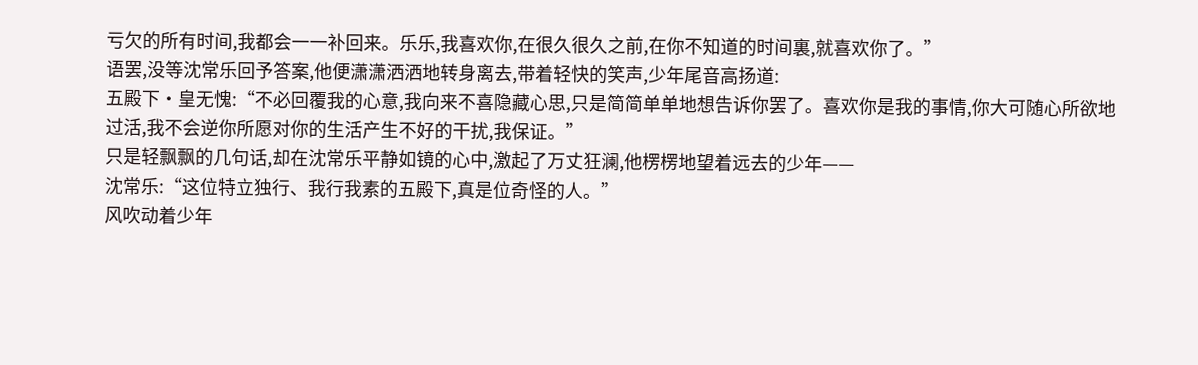亏欠的所有时间,我都会一一补回来。乐乐,我喜欢你,在很久很久之前,在你不知道的时间裏,就喜欢你了。”
语罢,没等沈常乐回予答案,他便潇潇洒洒地转身离去,带着轻快的笑声,少年尾音高扬道:
五殿下·皇无愧:“不必回覆我的心意,我向来不喜隐藏心思,只是简简单单地想告诉你罢了。喜欢你是我的事情,你大可随心所欲地过活,我不会逆你所愿对你的生活产生不好的干扰,我保证。”
只是轻飘飘的几句话,却在沈常乐平静如镜的心中,激起了万丈狂澜,他楞楞地望着远去的少年——
沈常乐:“这位特立独行、我行我素的五殿下,真是位奇怪的人。”
风吹动着少年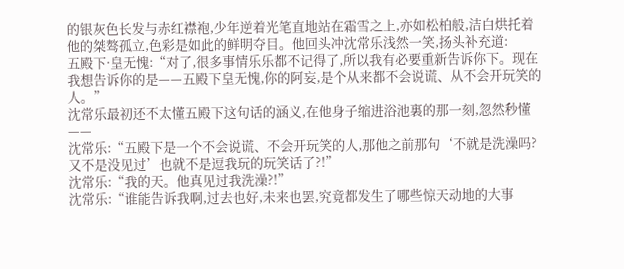的银灰色长发与赤红襟袍,少年逆着光笔直地站在霜雪之上,亦如松柏般,洁白烘托着他的桀骜孤立,色彩是如此的鲜明夺目。他回头冲沈常乐浅然一笑,扬头补充道:
五殿下·皇无愧:“对了,很多事情乐乐都不记得了,所以我有必要重新告诉你下。现在我想告诉你的是——五殿下皇无愧,你的阿妄,是个从来都不会说谎、从不会开玩笑的人。”
沈常乐最初还不太懂五殿下这句话的涵义,在他身子缩进浴池裏的那一刻,忽然秒懂——
沈常乐:“五殿下是一个不会说谎、不会开玩笑的人,那他之前那句‘不就是洗澡吗?又不是没见过’也就不是逗我玩的玩笑话了?!”
沈常乐:“我的天。他真见过我洗澡?!”
沈常乐:“谁能告诉我啊,过去也好,未来也罢,究竟都发生了哪些惊天动地的大事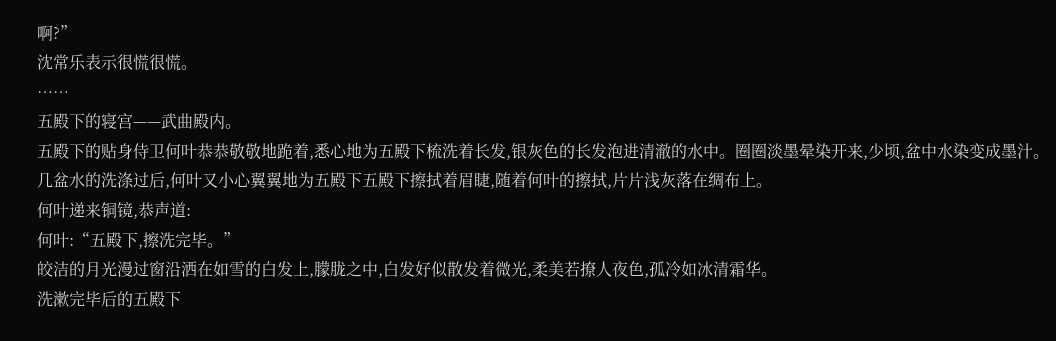啊?”
沈常乐表示很慌很慌。
……
五殿下的寝宫——武曲殿内。
五殿下的贴身侍卫何叶恭恭敬敬地跪着,悉心地为五殿下梳洗着长发,银灰色的长发泡进清澈的水中。圈圈淡墨晕染开来,少顷,盆中水染变成墨汁。
几盆水的洗涤过后,何叶又小心翼翼地为五殿下五殿下擦拭着眉睫,随着何叶的擦拭,片片浅灰落在绸布上。
何叶递来铜镜,恭声道:
何叶:“五殿下,擦洗完毕。”
皎洁的月光漫过窗沿洒在如雪的白发上,朦胧之中,白发好似散发着微光,柔美若撩人夜色,孤冷如冰清霜华。
洗漱完毕后的五殿下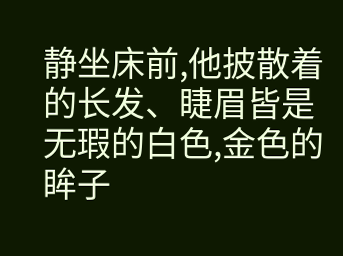静坐床前,他披散着的长发、睫眉皆是无瑕的白色,金色的眸子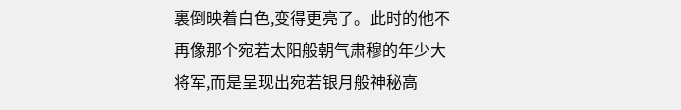裏倒映着白色,变得更亮了。此时的他不再像那个宛若太阳般朝气肃穆的年少大将军,而是呈现出宛若银月般神秘高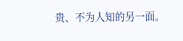贵、不为人知的另一面。